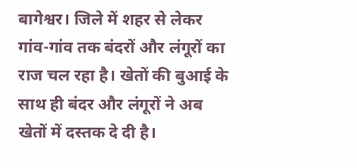बागेश्वर। जिले में शहर से लेकर गांव-गांव तक बंदरों और लंगूरों का राज चल रहा है। खेतों की बुआई के साथ ही बंदर और लंगूरों ने अब खेतों में दस्तक दे दी है।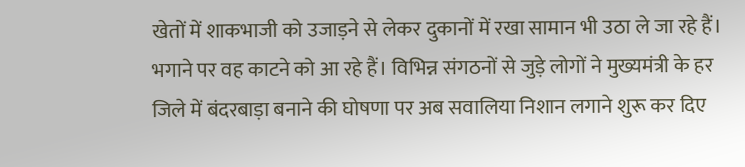खेतों में शाकभाजी को उजाड़ने से लेकर दुकानों में रखा सामान भी उठा ले जा रहे हैं। भगाने पर वह काटने को आ रहे हैं। विभिन्न संगठनों से जुड़े लोगों ने मुख्यमंत्री के हर जिले में बंदरबाड़ा बनाने की घोषणा पर अब सवालिया निशान लगाने शुरू कर दिए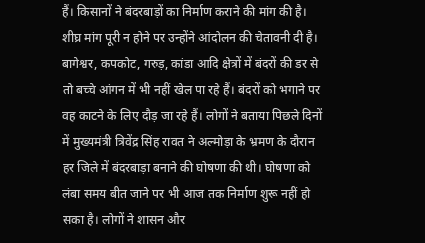हैं। किसानों ने बंदरबाड़ों का निर्माण कराने की मांग की है। शीघ्र मांग पूरी न होने पर उन्होंने आंदोलन की चेतावनी दी है।
बागेश्वर, कपकोट, गरुड़, कांडा आदि क्षेत्रों में बंदरों की डर से तो बच्चे आंगन में भी नहीं खेल पा रहे हैं। बंदरों को भगाने पर वह काटने के लिए दौड़ जा रहे हैं। लोगों ने बताया पिछले दिनों में मुख्यमंत्री त्रिवेंद्र सिंह रावत ने अल्मोड़ा के भ्रमण के दौरान हर जिले में बंदरबाड़ा बनाने की घोषणा की थी। घोषणा को लंबा समय बीत जाने पर भी आज तक निर्माण शुरू नहीं हो सका है। लोगों ने शासन और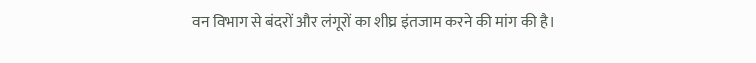वन विभाग से बंदरों और लंगूरों का शीघ्र इंतजाम करने की मांग की है।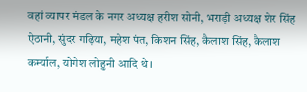वहां व्यापर मंडल के नगर अध्यक्ष हरीश सोनी, भराड़ी अध्यक्ष शेर सिंह ऐठानी, सुंदर गढ़िया, महेश पंत, किशन सिंह, कैलाश सिंह, कैलाश कर्म्याल, योगेश लोहुनी आदि थे।